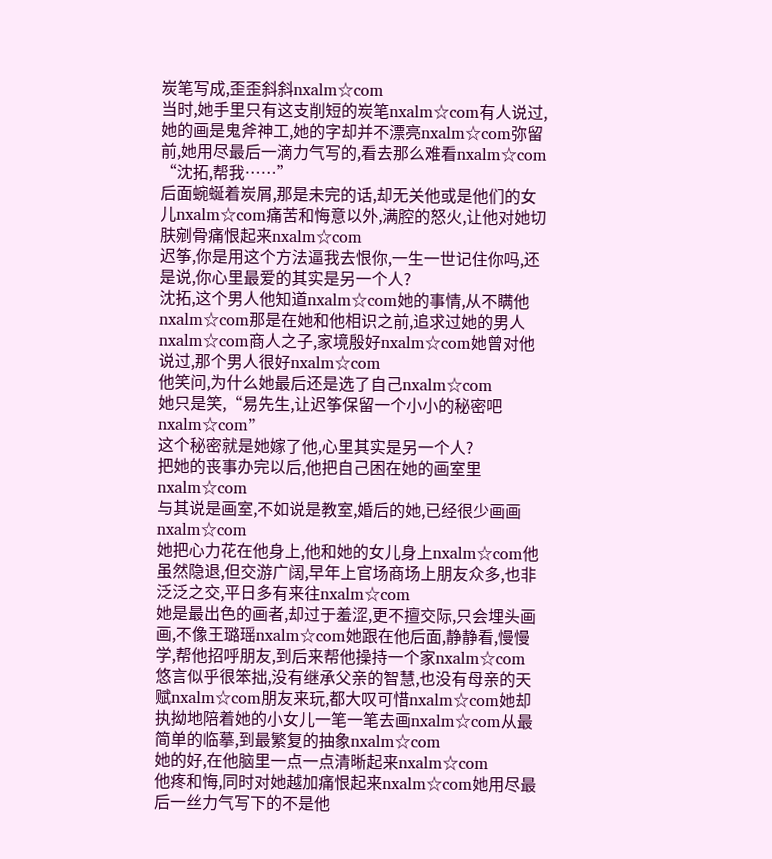炭笔写成,歪歪斜斜nxalm☆com
当时,她手里只有这支削短的炭笔nxalm☆com有人说过,她的画是鬼斧神工,她的字却并不漂亮nxalm☆com弥留前,她用尽最后一滴力气写的,看去那么难看nxalm☆com
“沈拓,帮我……”
后面蜿蜒着炭屑,那是未完的话,却无关他或是他们的女儿nxalm☆com痛苦和悔意以外,满腔的怒火,让他对她切肤剜骨痛恨起来nxalm☆com
迟筝,你是用这个方法逼我去恨你,一生一世记住你吗,还是说,你心里最爱的其实是另一个人?
沈拓,这个男人他知道nxalm☆com她的事情,从不瞒他nxalm☆com那是在她和他相识之前,追求过她的男人nxalm☆com商人之子,家境殷好nxalm☆com她曾对他说过,那个男人很好nxalm☆com
他笑问,为什么她最后还是选了自己nxalm☆com
她只是笑,“易先生,让迟筝保留一个小小的秘密吧nxalm☆com”
这个秘密就是她嫁了他,心里其实是另一个人?
把她的丧事办完以后,他把自己困在她的画室里nxalm☆com
与其说是画室,不如说是教室,婚后的她,已经很少画画nxalm☆com
她把心力花在他身上,他和她的女儿身上nxalm☆com他虽然隐退,但交游广阔,早年上官场商场上朋友众多,也非泛泛之交,平日多有来往nxalm☆com
她是最出色的画者,却过于羞涩,更不擅交际,只会埋头画画,不像王璐瑶nxalm☆com她跟在他后面,静静看,慢慢学,帮他招呼朋友,到后来帮他操持一个家nxalm☆com
悠言似乎很笨拙,没有继承父亲的智慧,也没有母亲的天赋nxalm☆com朋友来玩,都大叹可惜nxalm☆com她却执拗地陪着她的小女儿一笔一笔去画nxalm☆com从最简单的临摹,到最繁复的抽象nxalm☆com
她的好,在他脑里一点一点清晰起来nxalm☆com
他疼和悔,同时对她越加痛恨起来nxalm☆com她用尽最后一丝力气写下的不是他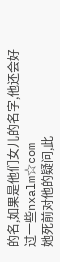的名,如果是他们女儿的名字,他还会好过一些nxalm☆com
她死前对他的疑问,此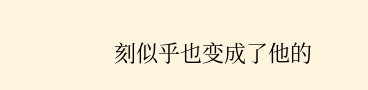刻似乎也变成了他的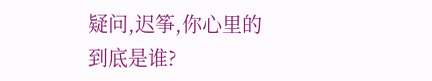疑问,迟筝,你心里的到底是谁?